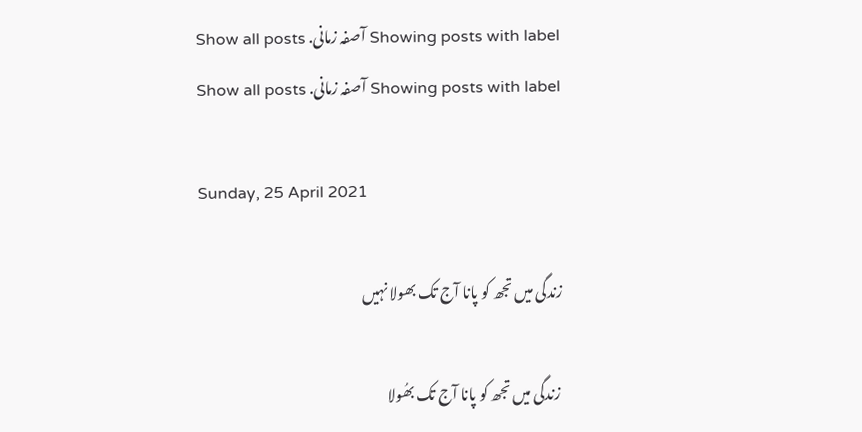Showing posts with label آصفہ زمانی. Show all posts
Showing posts with label آصفہ زمانی. Show all posts

Sunday, 25 April 2021

زندگی میں تجھ کو پانا آج تک بھولا نہیں

 زندگی میں تجھ کو پانا آج تک بھُولا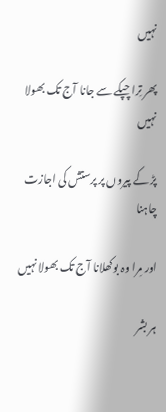نہیں

پھر تِرا چپکے سے جانا آج تک بھولا نہیں

پڑ کے پیروں پر پرستش کی اجازت چاہنا

اور مِرا وہ بوکھلانا آج تک بھولا نہیں

ہر بشر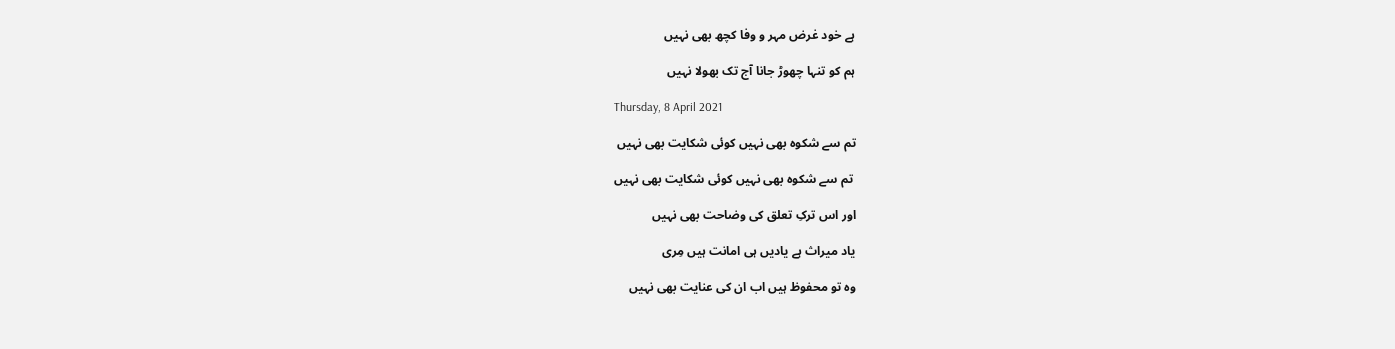ہے خود غرض مہر و وفا کچھ بھی نہیں

ہم کو تنہا چھوڑ جانا آج تک بھولا نہیں

Thursday, 8 April 2021

تم سے شکوہ بھی نہیں کوئی شکایت بھی نہیں

 تم سے شکوہ بھی نہیں کوئی شکایت بھی نہیں

اور اس ترکِ تعلق کی وضاحت بھی نہیں

یاد میراث ہے یادیں ہی امانت ہیں مِری

وہ تو محفوظ ہیں اب ان کی عنایت بھی نہیں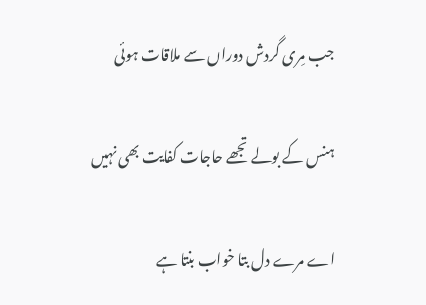جب مِری گردش دوراں سے ملاقات ہوئی

ہنس کے بولے تجھے حاجات کفایت بھی نہیں

اے مرے دل بتا خواب بنتا ہے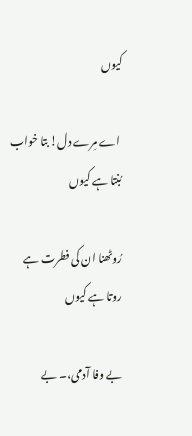کیوں

 اے مِرے دل! بتا خواب بُنتا ہے کیوں

رُوٹھنا ان کی فطرت ہے روتا ہے کیوں

بے وفا آدمی،۔ بے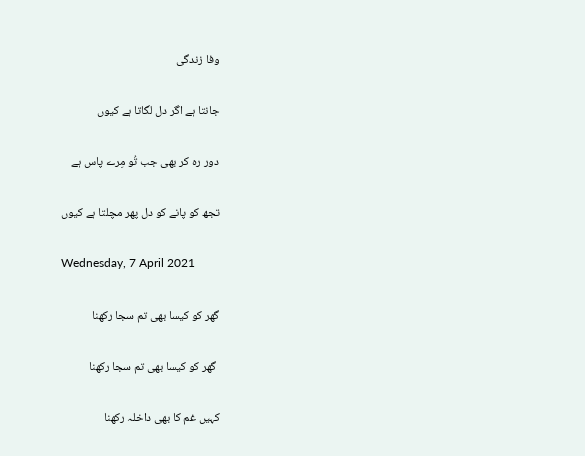وفا زندگی

جانتا ہے اگر دل لگاتا ہے کیوں

دور رہ کر بھی جب تُو مِرے پاس ہے

تجھ کو پانے کو دل پھر مچلتا ہے کیوں

Wednesday, 7 April 2021

گھر کو کیسا بھی تم سجا رکھنا

 گھر کو کیسا بھی تم سجا رکھنا

کہیں غم کا بھی داخلہ رکھنا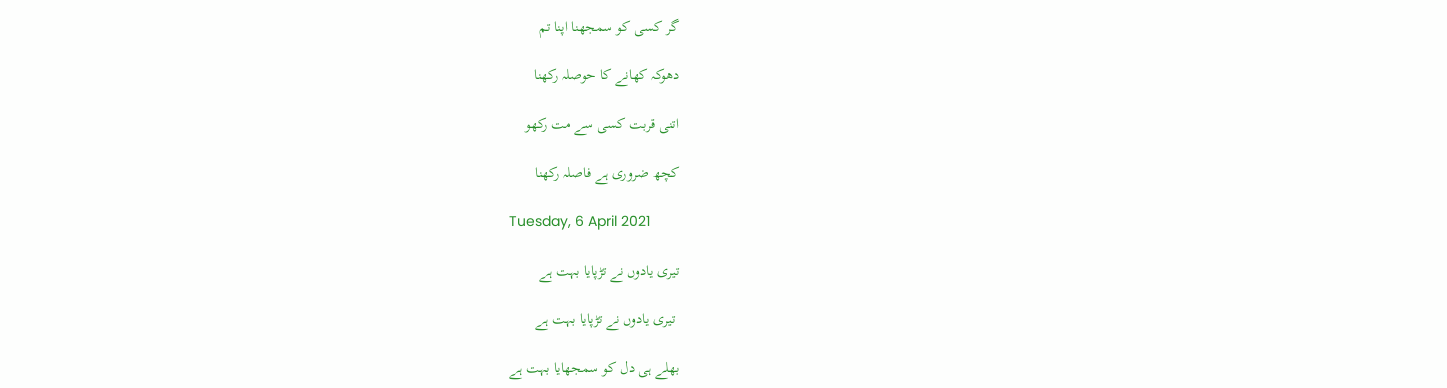گر کسی کو سمجھنا اپنا تم

دھوکہ کھانے کا حوصلہ رکھنا

اتنی قربت کسی سے مت رکھو

کچھ ضروری ہے فاصلہ رکھنا

Tuesday, 6 April 2021

تیری یادوں نے تڑپایا بہت ہے

 تیری یادوں نے تڑپایا بہت ہے

بھلے ہی دل کو سمجھایا بہت ہے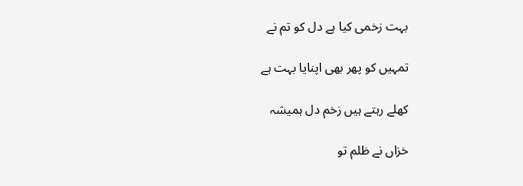بہت زخمی کیا ہے دل کو تم نے

تمہیں کو پھر بھی اپنایا بہت ہے

کھلے رہتے ہیں زخم دل ہمیشہ

خزاں نے ظلم تو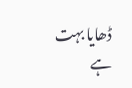ڈھایا بہت ہے